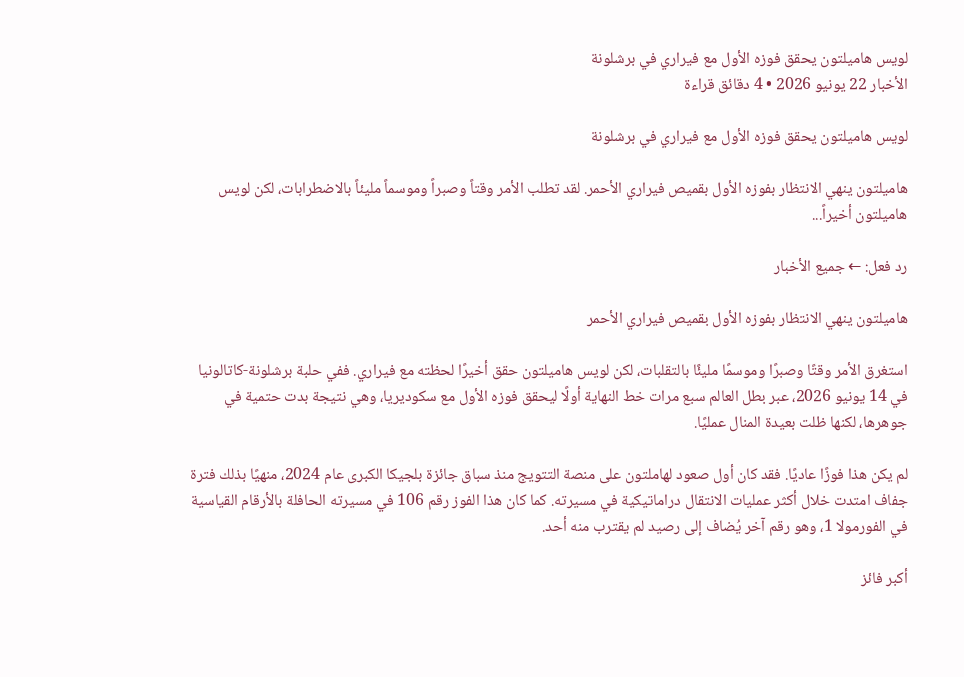لويس هاميلتون يحقق فوزه الأول مع فيراري في برشلونة
الأخبار 22 يونيو 2026 • 4 دقائق قراءة

لويس هاميلتون يحقق فوزه الأول مع فيراري في برشلونة

هاميلتون ينهي الانتظار بفوزه الأول بقميص فيراري الأحمر. لقد تطلب الأمر وقتاً وصبراً وموسماً مليئاً بالاضطرابات، لكن لويس هاميلتون أخيراً...

رد فعل: ← جميع الأخبار

هاميلتون ينهي الانتظار بفوزه الأول بقميص فيراري الأحمر

استغرق الأمر وقتًا وصبرًا وموسمًا مليئًا بالتقلبات، لكن لويس هاميلتون حقق أخيرًا لحظته مع فيراري. ففي حلبة برشلونة-كاتالونيا في 14 يونيو 2026، عبر بطل العالم سبع مرات خط النهاية أولًا ليحقق فوزه الأول مع سكوديريا، وهي نتيجة بدت حتمية في جوهرها، لكنها ظلت بعيدة المنال عمليًا.

لم يكن هذا فوزًا عاديًا. فقد كان أول صعود لهاملتون على منصة التتويج منذ سباق جائزة بلجيكا الكبرى عام 2024، منهيًا بذلك فترة جفاف امتدت خلال أكثر عمليات الانتقال دراماتيكية في مسيرته. كما كان هذا الفوز رقم 106 في مسيرته الحافلة بالأرقام القياسية في الفورمولا 1، وهو رقم آخر يُضاف إلى رصيد لم يقترب منه أحد.

أكبر فائز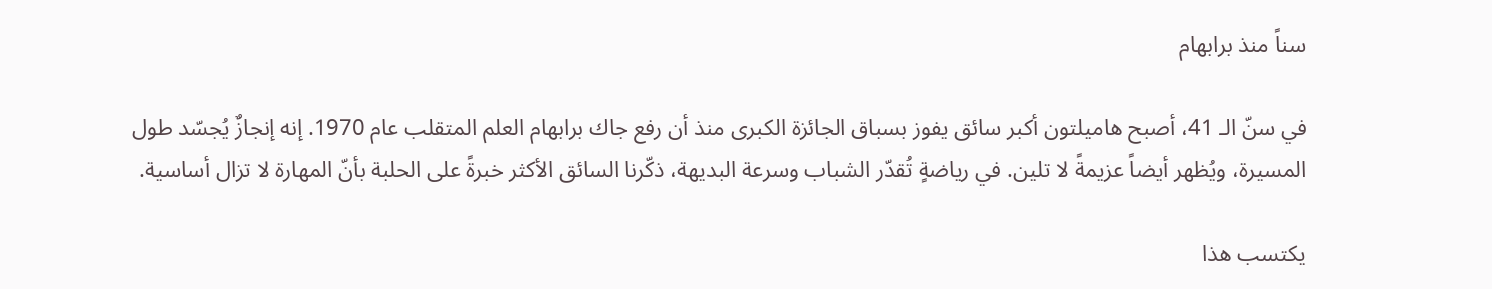سناً منذ برابهام

في سنّ الـ 41، أصبح هاميلتون أكبر سائق يفوز بسباق الجائزة الكبرى منذ أن رفع جاك برابهام العلم المتقلب عام 1970. إنه إنجازٌ يُجسّد طول المسيرة، ويُظهر أيضاً عزيمةً لا تلين. في رياضةٍ تُقدّر الشباب وسرعة البديهة، ذكّرنا السائق الأكثر خبرةً على الحلبة بأنّ المهارة لا تزال أساسية.

يكتسب هذا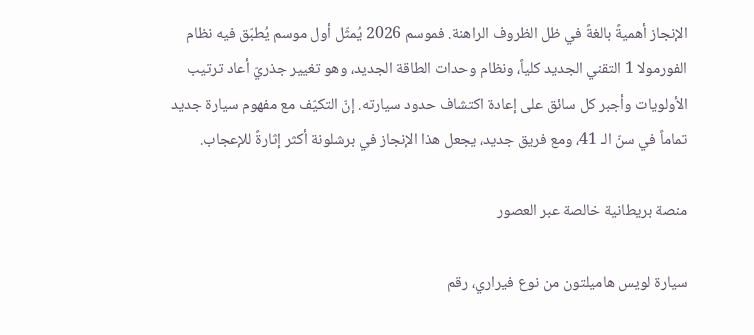الإنجاز أهميةً بالغةً في ظل الظروف الراهنة. فموسم 2026 يُمثّل أول موسم يُطبّق فيه نظام الفورمولا 1 التقني الجديد كلياً، ونظام وحدات الطاقة الجديد، وهو تغيير جذريّ أعاد ترتيب الأولويات وأجبر كل سائق على إعادة اكتشاف حدود سيارته. إنّ التكيّف مع مفهوم سيارة جديد تماماً في سنّ الـ 41، ومع فريق جديد، يجعل هذا الإنجاز في برشلونة أكثر إثارةً للإعجاب.

منصة بريطانية خالصة عبر العصور

سيارة لويس هاميلتون من نوع فيراري، رقم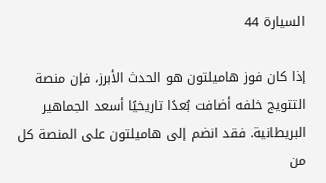السيارة 44

إذا كان فوز هاميلتون هو الحدث الأبرز، فإن منصة التتويج خلفه أضافت بُعدًا تاريخيًا أسعد الجماهير البريطانية. فقد انضم إلى هاميلتون على المنصة كل من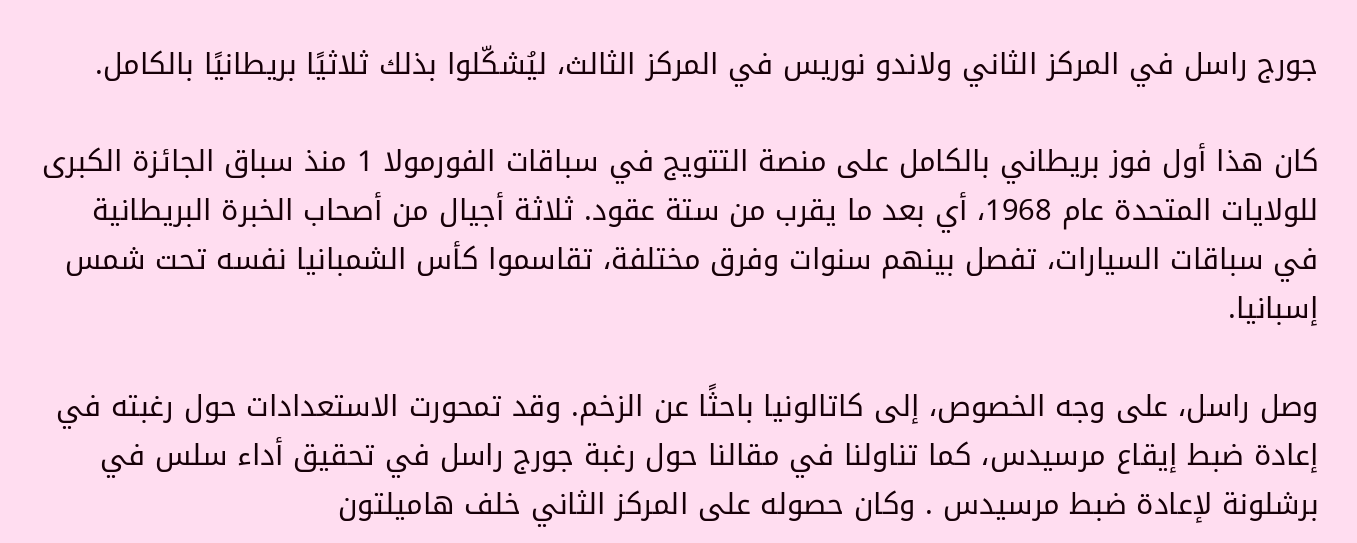جورج راسل في المركز الثاني ولاندو نوريس في المركز الثالث، ليُشكّلوا بذلك ثلاثيًا بريطانيًا بالكامل.

كان هذا أول فوز بريطاني بالكامل على منصة التتويج في سباقات الفورمولا 1 منذ سباق الجائزة الكبرى للولايات المتحدة عام 1968، أي بعد ما يقرب من ستة عقود. ثلاثة أجيال من أصحاب الخبرة البريطانية في سباقات السيارات، تفصل بينهم سنوات وفرق مختلفة، تقاسموا كأس الشمبانيا نفسه تحت شمس إسبانيا.

وصل راسل، على وجه الخصوص، إلى كاتالونيا باحثًا عن الزخم. وقد تمحورت الاستعدادات حول رغبته في إعادة ضبط إيقاع مرسيدس، كما تناولنا في مقالنا حول رغبة جورج راسل في تحقيق أداء سلس في برشلونة لإعادة ضبط مرسيدس . وكان حصوله على المركز الثاني خلف هاميلتون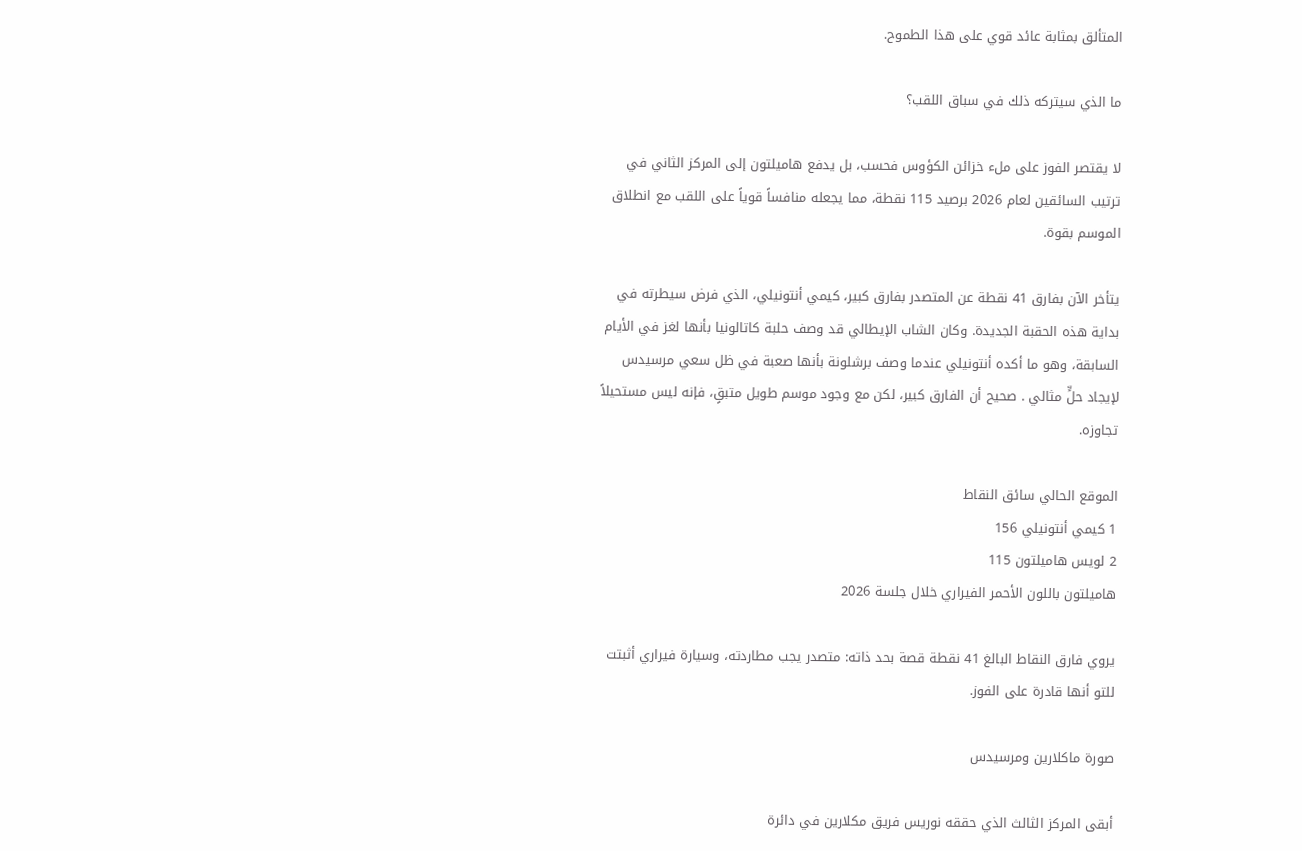المتألق بمثابة عائد قوي على هذا الطموح.

ما الذي سيتركه ذلك في سباق اللقب؟

لا يقتصر الفوز على ملء خزائن الكؤوس فحسب، بل يدفع هاميلتون إلى المركز الثاني في ترتيب السائقين لعام 2026 برصيد 115 نقطة، مما يجعله منافساً قوياً على اللقب مع انطلاق الموسم بقوة.

يتأخر الآن بفارق 41 نقطة عن المتصدر بفارق كبير، كيمي أنتونيلي، الذي فرض سيطرته في بداية هذه الحقبة الجديدة. وكان الشاب الإيطالي قد وصف حلبة كاتالونيا بأنها لغز في الأيام السابقة، وهو ما أكده أنتونيلي عندما وصف برشلونة بأنها صعبة في ظل سعي مرسيدس لإيجاد حلٍّ مثالي . صحيح أن الفارق كبير، لكن مع وجود موسم طويل متبقٍ، فإنه ليس مستحيلاً تجاوزه.

الموقع الحالي سائق النقاط
1 كيمي أنتونيلي 156
2 لويس هاميلتون 115
هاميلتون باللون الأحمر الفيراري خلال جلسة 2026

يروي فارق النقاط البالغ 41 نقطة قصة بحد ذاته: متصدر يجب مطاردته، وسيارة فيراري أثبتت للتو أنها قادرة على الفوز.

صورة ماكلارين ومرسيدس

أبقى المركز الثالث الذي حققه نوريس فريق مكلارين في دائرة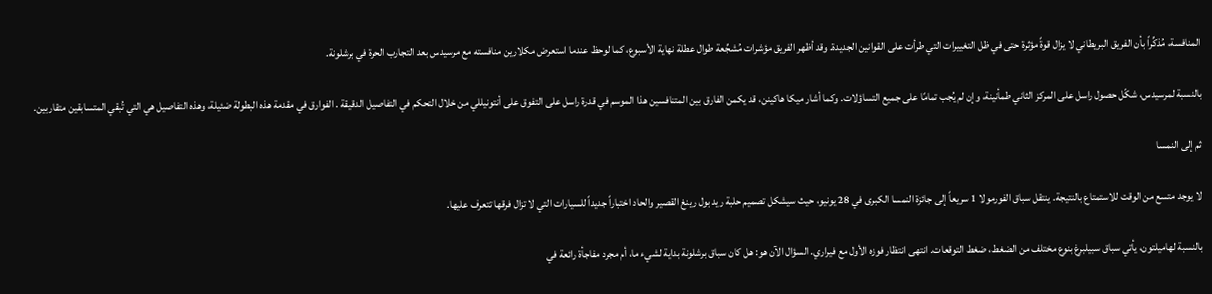المنافسة، مُذكِّراً بأن الفريق البريطاني لا يزال قوةً مؤثرة حتى في ظل التغييرات التي طرأت على القوانين الجديدة. وقد أظهر الفريق مؤشرات مُشجِّعة طوال عطلة نهاية الأسبوع، كما لوحظ عندما استعرض مكلارين منافسته مع مرسيدس بعد التجارب الحرة في برشلونة.

بالنسبة لمرسيدس، شكّل حصول راسل على المركز الثاني طمأنينة، وإن لم يُجب تمامًا على جميع التساؤلات. وكما أشار ميكا هاكينن، قد يكمن الفارق بين المتنافسين هذا الموسم في قدرة راسل على التفوق على أنتونيللي من خلال التحكم في التفاصيل الدقيقة . الفوارق في مقدمة هذه البطولة ضئيلة، وهذه التفاصيل هي التي تُبقي المتسابقين متقاربين.

ثم إلى النمسا

لا يوجد متسع من الوقت للاستمتاع بالنتيجة. ينتقل سباق الفورمولا 1 سريعاً إلى جائزة النمسا الكبرى في 28 يونيو، حيث سيشكل تصميم حلبة ريد بول رينغ القصير والحاد اختباراً جديداً للسيارات التي لا تزال فرقها تتعرف عليها.

بالنسبة لهاميلتون، يأتي سباق سبيلبرغ بنوع مختلف من الضغط، ضغط التوقعات. انتهى انتظار فوزه الأول مع فيراري. السؤال الآن هو: هل كان سباق برشلونة بداية لشيء ما، أم مجرد مفاجأة رائعة في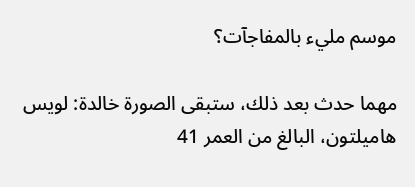موسم مليء بالمفاجآت؟

مهما حدث بعد ذلك، ستبقى الصورة خالدة: لويس هاميلتون، البالغ من العمر 41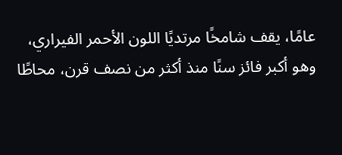عامًا، يقف شامخًا مرتديًا اللون الأحمر الفيراري، وهو أكبر فائز سنًا منذ أكثر من نصف قرن، محاطًا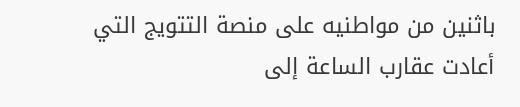باثنين من مواطنيه على منصة التتويج التي أعادت عقارب الساعة إلى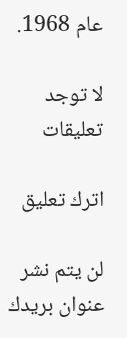عام 1968.

لا توجد تعليقات

اترك تعليق

لن يتم نشر عنوان بريدك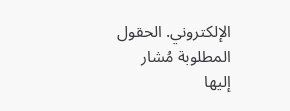الإلكتروني. الحقول المطلوبة مُشار إليها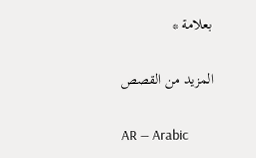بعلامة *

المزيد من القصص

AR — Arabic